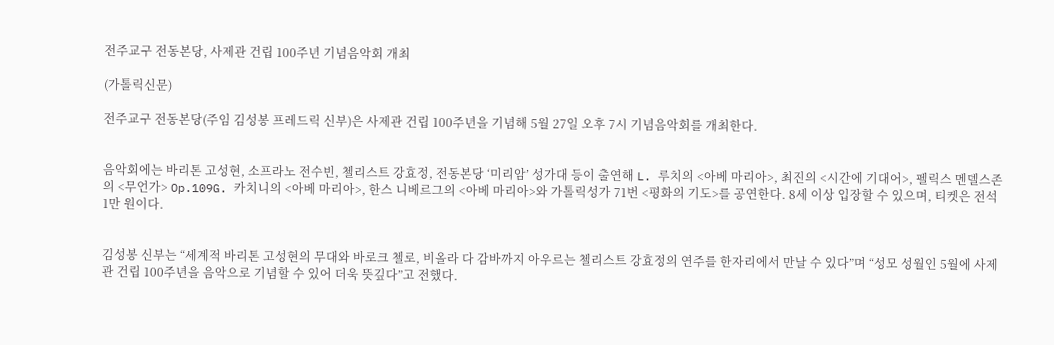전주교구 전동본당, 사제관 건립 100주년 기념음악회 개최

(가톨릭신문)

전주교구 전동본당(주임 김성봉 프레드릭 신부)은 사제관 건립 100주년을 기념해 5월 27일 오후 7시 기념음악회를 개최한다.


음악회에는 바리톤 고성현, 소프라노 전수빈, 첼리스트 강효정, 전동본당 ‘미리암’ 성가대 등이 출연해 L. 루치의 <아베 마리아>, 최진의 <시간에 기대어>, 펠릭스 멘델스존의 <무언가> Op.109G. 카치니의 <아베 마리아>, 한스 니베르그의 <아베 마리아>와 가톨릭성가 71번 <평화의 기도>를 공연한다. 8세 이상 입장할 수 있으며, 티켓은 전석 1만 원이다.


김성봉 신부는 “세계적 바리톤 고성현의 무대와 바로크 첼로, 비올라 다 감바까지 아우르는 첼리스트 강효정의 연주를 한자리에서 만날 수 있다”며 “성모 성월인 5월에 사제관 건립 100주년을 음악으로 기념할 수 있어 더욱 뜻깊다”고 전했다.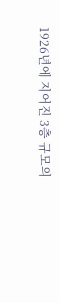1926년에 지어진 3층 규모의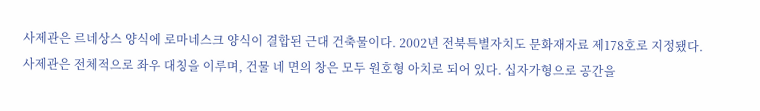사제관은 르네상스 양식에 로마네스크 양식이 결합된 근대 건축물이다. 2002년 전북특별자치도 문화재자료 제178호로 지정됐다. 사제관은 전체적으로 좌우 대칭을 이루며, 건물 네 면의 창은 모두 원호형 아치로 되어 있다. 십자가형으로 공간을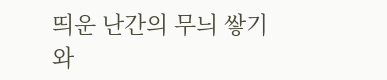띄운 난간의 무늬 쌓기와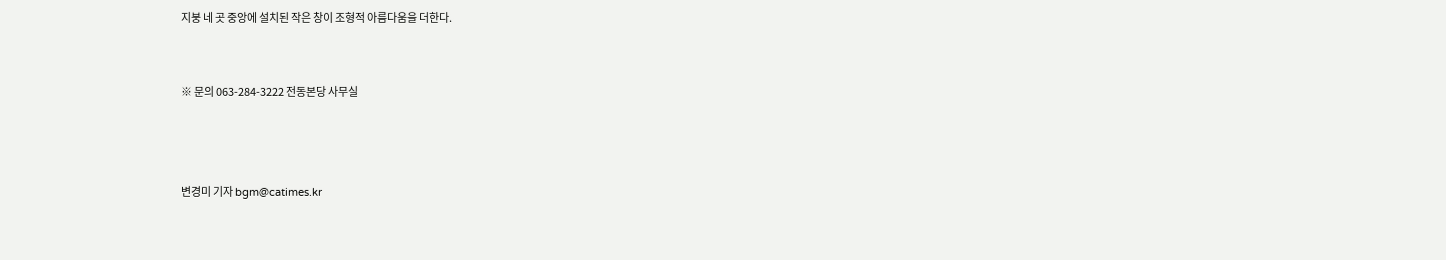지붕 네 곳 중앙에 설치된 작은 창이 조형적 아름다움을 더한다.


※ 문의 063-284-3222 전동본당 사무실



변경미 기자 bgm@catimes.kr